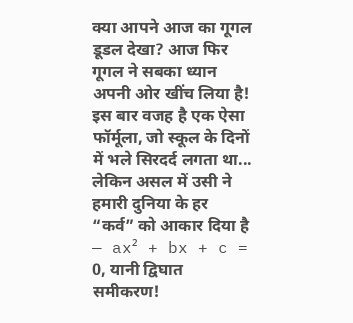क्या आपने आज का गूगल डूडल देखा? आज फिर गूगल ने सबका ध्यान अपनी ओर खींच लिया है! इस बार वजह है एक ऐसा फॉर्मूला, जो स्कूल के दिनों में भले सिरदर्द लगता था... लेकिन असल में उसी ने हमारी दुनिया के हर “कर्व” को आकार दिया है — ax² + bx + c = 0, यानी द्विघात समीकरण!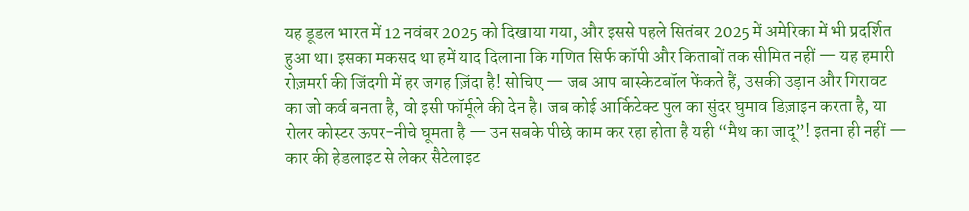यह डूडल भारत में 12 नवंबर 2025 को दिखाया गया, और इससे पहले सितंबर 2025 में अमेरिका में भी प्रदर्शित हुआ था। इसका मकसद था हमें याद दिलाना कि गणित सिर्फ कॉपी और किताबों तक सीमित नहीं — यह हमारी रोज़मर्रा की जिंदगी में हर जगह ज़िंदा है! सोचिए — जब आप बास्केटबॉल फेंकते हैं, उसकी उड़ान और गिरावट का जो कर्व बनता है, वो इसी फॉर्मूले की देन है। जब कोई आर्किटेक्ट पुल का सुंदर घुमाव डिज़ाइन करता है, या रोलर कोस्टर ऊपर-नीचे घूमता है — उन सबके पीछे काम कर रहा होता है यही “मैथ का जादू”! इतना ही नहीं — कार की हेडलाइट से लेकर सैटेलाइट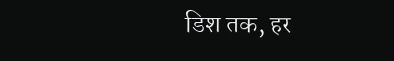डिश तक, हर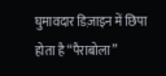घुमावदार डिज़ाइन में छिपा होता है “पैराबोला”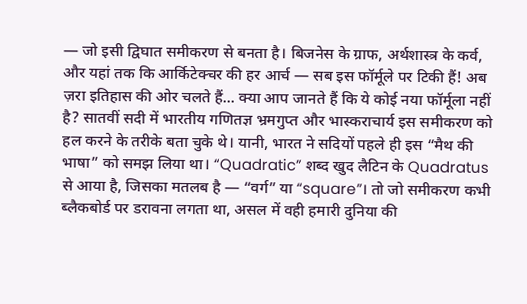— जो इसी द्विघात समीकरण से बनता है। बिजनेस के ग्राफ, अर्थशास्त्र के कर्व, और यहां तक कि आर्किटेक्चर की हर आर्च — सब इस फॉर्मूले पर टिकी हैं! अब ज़रा इतिहास की ओर चलते हैं... क्या आप जानते हैं कि ये कोई नया फॉर्मूला नहीं है? सातवीं सदी में भारतीय गणितज्ञ भ्रमगुप्त और भास्कराचार्य इस समीकरण को हल करने के तरीके बता चुके थे। यानी, भारत ने सदियों पहले ही इस “मैथ की भाषा” को समझ लिया था। “Quadratic” शब्द खुद लैटिन के Quadratus से आया है, जिसका मतलब है — “वर्ग” या “square”। तो जो समीकरण कभी ब्लैकबोर्ड पर डरावना लगता था, असल में वही हमारी दुनिया की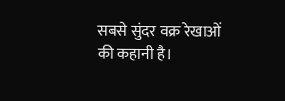सबसे सुंदर वक्र रेखाओं की कहानी है।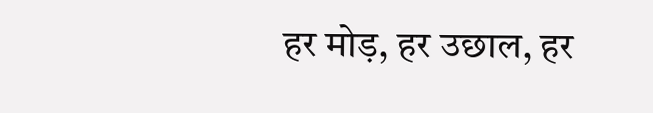हर मोड़, हर उछाल, हर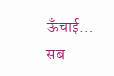ऊँचाई… सब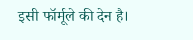इसी फॉर्मूले की देन है।